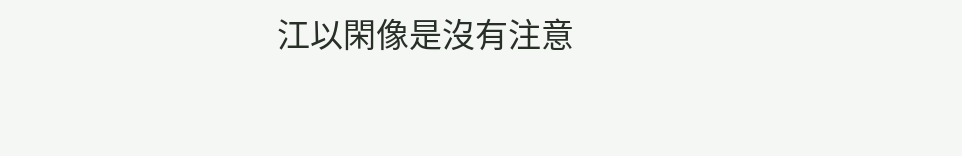江以閑像是沒有注意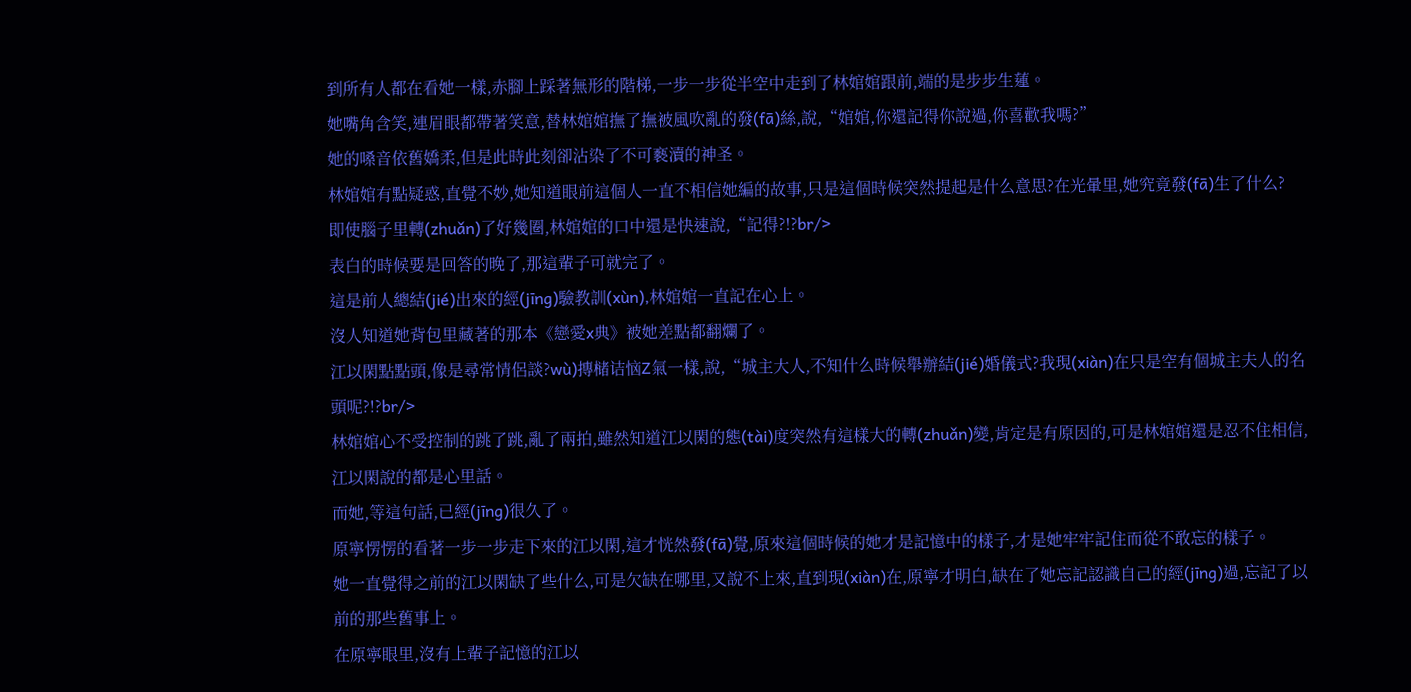到所有人都在看她一樣,赤腳上踩著無形的階梯,一步一步從半空中走到了林婠婠跟前,端的是步步生蓮。
她嘴角含笑,連眉眼都帶著笑意,替林婠婠撫了撫被風吹亂的發(fā)絲,說,“婠婠,你還記得你說過,你喜歡我嗎?”
她的嗓音依舊嬌柔,但是此時此刻卻沾染了不可褻瀆的神圣。
林婠婠有點疑惑,直覺不妙,她知道眼前這個人一直不相信她編的故事,只是這個時候突然提起是什么意思?在光暈里,她究竟發(fā)生了什么?
即使腦子里轉(zhuǎn)了好幾圈,林婠婠的口中還是快速說,“記得?!?br/>
表白的時候要是回答的晚了,那這輩子可就完了。
這是前人總結(jié)出來的經(jīng)驗教訓(xùn),林婠婠一直記在心上。
沒人知道她背包里藏著的那本《戀愛x典》被她差點都翻爛了。
江以閑點點頭,像是尋常情侶談?wù)摶槠诘恼Z氣一樣,說,“城主大人,不知什么時候舉辦結(jié)婚儀式?我現(xiàn)在只是空有個城主夫人的名頭呢?!?br/>
林婠婠心不受控制的跳了跳,亂了兩拍,雖然知道江以閑的態(tài)度突然有這樣大的轉(zhuǎn)變,肯定是有原因的,可是林婠婠還是忍不住相信,江以閑說的都是心里話。
而她,等這句話,已經(jīng)很久了。
原寧愣愣的看著一步一步走下來的江以閑,這才恍然發(fā)覺,原來這個時候的她才是記憶中的樣子,才是她牢牢記住而從不敢忘的樣子。
她一直覺得之前的江以閑缺了些什么,可是欠缺在哪里,又說不上來,直到現(xiàn)在,原寧才明白,缺在了她忘記認識自己的經(jīng)過,忘記了以前的那些舊事上。
在原寧眼里,沒有上輩子記憶的江以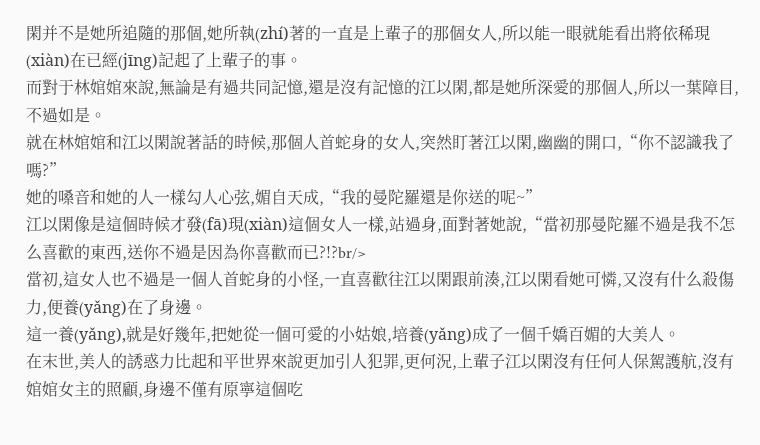閑并不是她所追隨的那個,她所執(zhí)著的一直是上輩子的那個女人,所以能一眼就能看出將依稀現(xiàn)在已經(jīng)記起了上輩子的事。
而對于林婠婠來說,無論是有過共同記憶,還是沒有記憶的江以閑,都是她所深愛的那個人,所以一葉障目,不過如是。
就在林婠婠和江以閑說著話的時候,那個人首蛇身的女人,突然盯著江以閑,幽幽的開口,“你不認識我了嗎?”
她的嗓音和她的人一樣勾人心弦,媚自天成,“我的曼陀羅還是你送的呢~”
江以閑像是這個時候才發(fā)現(xiàn)這個女人一樣,站過身,面對著她說,“當初那曼陀羅不過是我不怎么喜歡的東西,送你不過是因為你喜歡而已?!?br/>
當初,這女人也不過是一個人首蛇身的小怪,一直喜歡往江以閑跟前湊,江以閑看她可憐,又沒有什么殺傷力,便養(yǎng)在了身邊。
這一養(yǎng),就是好幾年,把她從一個可愛的小姑娘,培養(yǎng)成了一個千嬌百媚的大美人。
在末世,美人的誘惑力比起和平世界來說更加引人犯罪,更何況,上輩子江以閑沒有任何人保駕護航,沒有婠婠女主的照顧,身邊不僅有原寧這個吃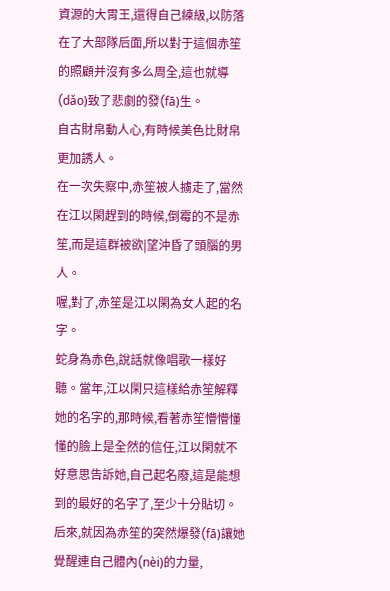資源的大胃王,還得自己練級,以防落在了大部隊后面,所以對于這個赤笙的照顧并沒有多么周全,這也就導(dǎo)致了悲劇的發(fā)生。
自古財帛動人心,有時候美色比財帛更加誘人。
在一次失察中,赤笙被人擄走了,當然在江以閑趕到的時候,倒霉的不是赤笙,而是這群被欲|望沖昏了頭腦的男人。
喔,對了,赤笙是江以閑為女人起的名字。
蛇身為赤色,說話就像唱歌一樣好聽。當年,江以閑只這樣給赤笙解釋她的名字的,那時候,看著赤笙懵懵懂懂的臉上是全然的信任,江以閑就不好意思告訴她,自己起名廢,這是能想到的最好的名字了,至少十分貼切。
后來,就因為赤笙的突然爆發(fā)讓她覺醒連自己體內(nèi)的力量,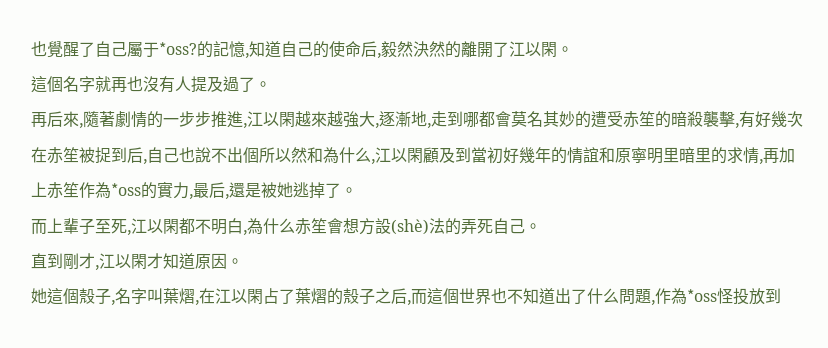也覺醒了自己屬于*oss?的記憶,知道自己的使命后,毅然決然的離開了江以閑。
這個名字就再也沒有人提及過了。
再后來,隨著劇情的一步步推進,江以閑越來越強大,逐漸地,走到哪都會莫名其妙的遭受赤笙的暗殺襲擊,有好幾次在赤笙被捉到后,自己也說不出個所以然和為什么,江以閑顧及到當初好幾年的情誼和原寧明里暗里的求情,再加上赤笙作為*oss的實力,最后,還是被她逃掉了。
而上輩子至死,江以閑都不明白,為什么赤笙會想方設(shè)法的弄死自己。
直到剛才,江以閑才知道原因。
她這個殼子,名字叫葉熠,在江以閑占了葉熠的殼子之后,而這個世界也不知道出了什么問題,作為*oss怪投放到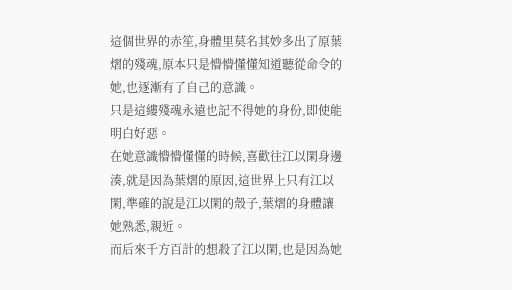這個世界的赤笙,身體里莫名其妙多出了原葉熠的殘魂,原本只是懵懵懂懂知道聽從命令的她,也逐漸有了自己的意識。
只是這縷殘魂永遠也記不得她的身份,即使能明白好惡。
在她意識懵懵懂懂的時候,喜歡往江以閑身邊湊,就是因為葉熠的原因,這世界上只有江以閑,準確的說是江以閑的殼子,葉熠的身體讓她熟悉,親近。
而后來千方百計的想殺了江以閑,也是因為她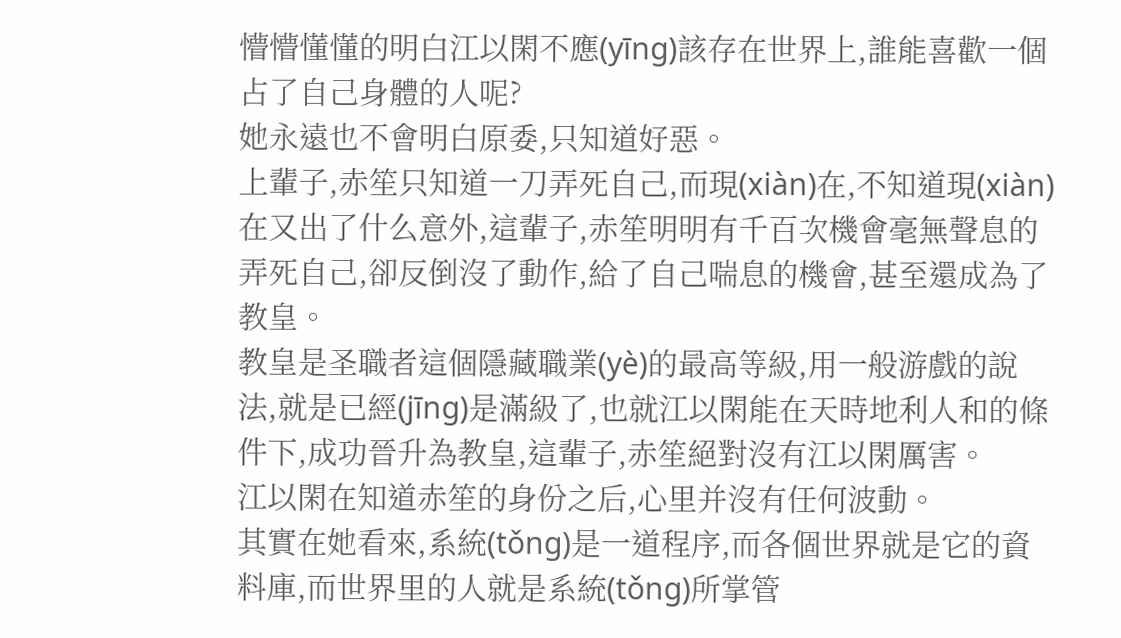懵懵懂懂的明白江以閑不應(yīng)該存在世界上,誰能喜歡一個占了自己身體的人呢?
她永遠也不會明白原委,只知道好惡。
上輩子,赤笙只知道一刀弄死自己,而現(xiàn)在,不知道現(xiàn)在又出了什么意外,這輩子,赤笙明明有千百次機會毫無聲息的弄死自己,卻反倒沒了動作,給了自己喘息的機會,甚至還成為了教皇。
教皇是圣職者這個隱藏職業(yè)的最高等級,用一般游戲的說法,就是已經(jīng)是滿級了,也就江以閑能在天時地利人和的條件下,成功晉升為教皇,這輩子,赤笙絕對沒有江以閑厲害。
江以閑在知道赤笙的身份之后,心里并沒有任何波動。
其實在她看來,系統(tǒng)是一道程序,而各個世界就是它的資料庫,而世界里的人就是系統(tǒng)所掌管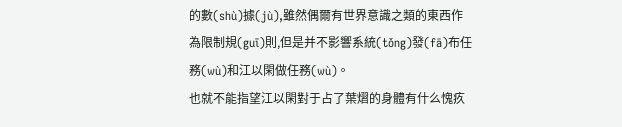的數(shù)據(jù),雖然偶爾有世界意識之類的東西作為限制規(guī)則,但是并不影響系統(tǒng)發(fā)布任務(wù)和江以閑做任務(wù)。
也就不能指望江以閑對于占了葉熠的身體有什么愧疚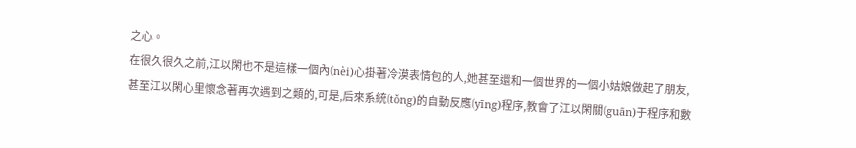之心。
在很久很久之前,江以閑也不是這樣一個內(nèi)心掛著冷漠表情包的人,她甚至還和一個世界的一個小姑娘做起了朋友,甚至江以閑心里懷念著再次遇到之類的,可是,后來系統(tǒng)的自動反應(yīng)程序,教會了江以閑關(guān)于程序和數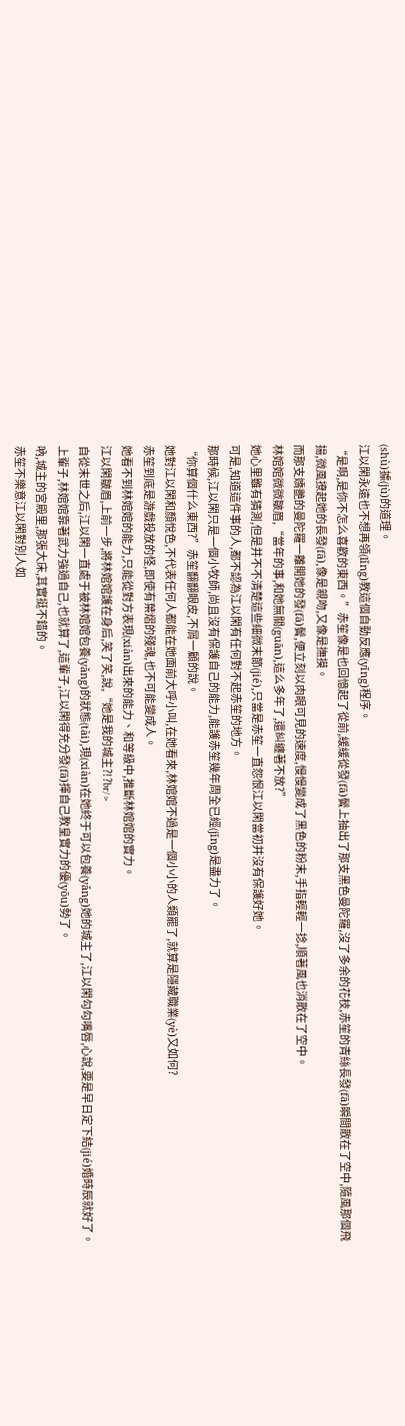(shù)據(jù)的道理。
江以閑永遠也不想再領(lǐng)教這個自動反應(yīng)程序。
“是啊,是你不怎么喜歡的東西。”赤笙像是也回憶起了從前,緩緩從發(fā)鬢上抽出了那支黑色曼陀羅,沒了多余的花枝,赤笙的青絲長發(fā)瞬間散在了空中,隨風那個飛揚,微風撩起她的長發(fā),像是親吻,又像是撫摸。
而那支嬌艷的曼陀羅一離開她的發(fā)鬢,便立刻以肉眼可見的速度,慢慢變成了黑色的粉末,手指輕輕一捻,順著風也消散在了空中。
林婠婠微微皺眉,“當年的事,和她無關(guān),這么多年了,還糾纏著不放?”
她心里雖有猜測,但是并不不清楚這些細微末節(jié),只當是赤笙一直怨恨江以閑當初并沒有保護好她。
可是,知道這件事的人,都不認為江以閑有任何對不起赤笙的地方。
那時候,江以閑只是一個小牧師,尚且沒有保護自己的能力,能護赤笙幾年周全已經(jīng)是盡力了。
“你算個什么東西?”赤笙翻翻眼皮,不屑一顧的說。
她對江以閑和顏悅色,不代表任何人都能在她面前大呼小叫,在她看來,林婠婠不過是一個小小的人類罷了,就算是隱藏職業(yè)又如何?
赤笙到底是游戲投放的怪,即使有葉熠的殘魂,也不可能變成人。
她看不到林婠婠的能力,只能從對方表現(xiàn)出來的能力、和等級中,推斷林婠婠的實力。
江以閑皺眉,上前一步,將林婠婠護在身后,笑了笑,說,“她是我的城主?!?br/>
自從末世之后,江以閑一直處于被林婠婠包養(yǎng)的狀態(tài),現(xiàn)在她終于可以包養(yǎng)她的城主了,江以閑勾勾嘴唇,心說,要是早日定下結(jié)婚時辰就好了。
上輩子,林婠婠靠著武力強過自己,也就算了,這輩子,江以閑得充分發(fā)揮自己教皇實力的優(yōu)勢了。
吶,城主的宮殿里,那張大床,其實挺不錯的。
赤笙不樂意江以閑對別人如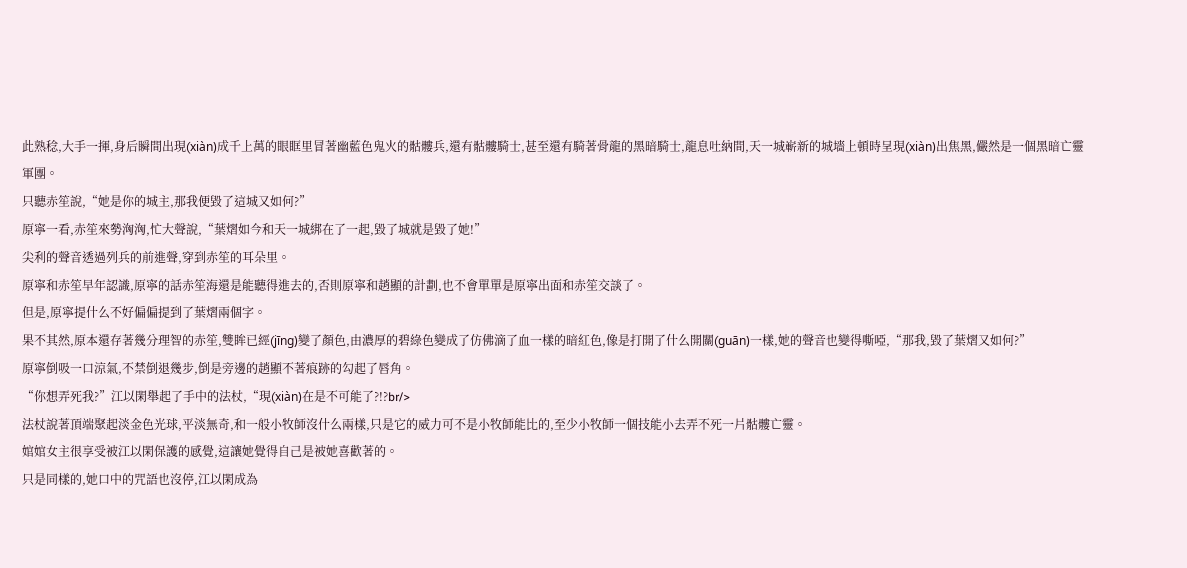此熟稔,大手一揮,身后瞬間出現(xiàn)成千上萬的眼眶里冒著幽藍色鬼火的骷髏兵,還有骷髏騎士,甚至還有騎著骨龍的黑暗騎士,龍息吐納間,天一城嶄新的城墻上頓時呈現(xiàn)出焦黑,儼然是一個黑暗亡靈軍團。
只聽赤笙說,“她是你的城主,那我便毀了這城又如何?”
原寧一看,赤笙來勢洶洶,忙大聲說,“葉熠如今和天一城綁在了一起,毀了城就是毀了她!”
尖利的聲音透過列兵的前進聲,穿到赤笙的耳朵里。
原寧和赤笙早年認識,原寧的話赤笙海還是能聽得進去的,否則原寧和趙顯的計劃,也不會單單是原寧出面和赤笙交談了。
但是,原寧提什么不好偏偏提到了葉熠兩個字。
果不其然,原本還存著幾分理智的赤笙,雙眸已經(jīng)變了顏色,由濃厚的碧綠色變成了仿佛滴了血一樣的暗紅色,像是打開了什么開關(guān)一樣,她的聲音也變得嘶啞,“那我,毀了葉熠又如何?”
原寧倒吸一口涼氣,不禁倒退幾步,倒是旁邊的趙顯不著痕跡的勾起了唇角。
“你想弄死我?”江以閑舉起了手中的法杖,“現(xiàn)在是不可能了?!?br/>
法杖說著頂端聚起淡金色光球,平淡無奇,和一般小牧師沒什么兩樣,只是它的威力可不是小牧師能比的,至少小牧師一個技能小去弄不死一片骷髏亡靈。
婠婠女主很享受被江以閑保護的感覺,這讓她覺得自己是被她喜歡著的。
只是同樣的,她口中的咒語也沒停,江以閑成為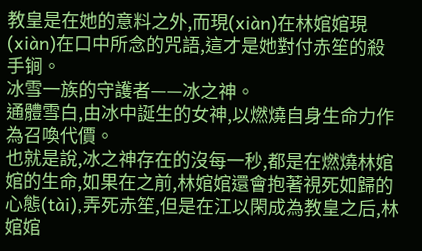教皇是在她的意料之外,而現(xiàn)在林婠婠現(xiàn)在口中所念的咒語,這才是她對付赤笙的殺手锏。
冰雪一族的守護者——冰之神。
通體雪白,由冰中誕生的女神,以燃燒自身生命力作為召喚代價。
也就是說,冰之神存在的沒每一秒,都是在燃燒林婠婠的生命,如果在之前,林婠婠還會抱著視死如歸的心態(tài),弄死赤笙,但是在江以閑成為教皇之后,林婠婠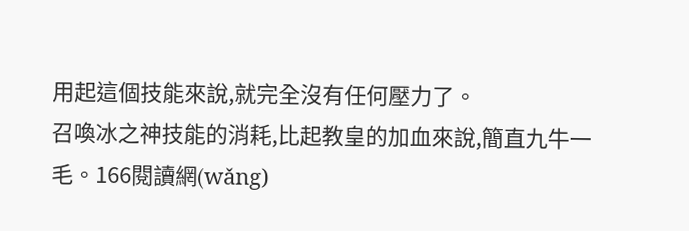用起這個技能來說,就完全沒有任何壓力了。
召喚冰之神技能的消耗,比起教皇的加血來說,簡直九牛一毛。166閱讀網(wǎng)